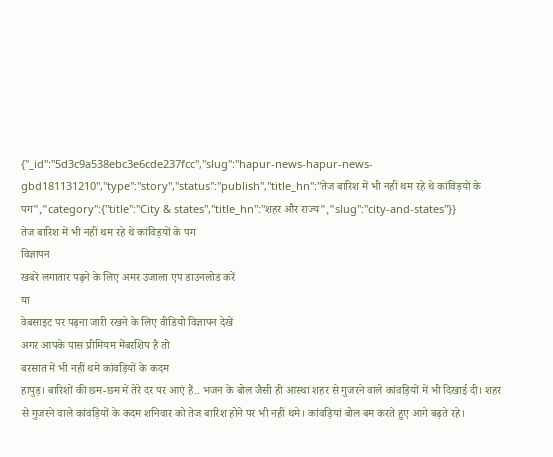{"_id":"5d3c9a538ebc3e6cde237fcc","slug":"hapur-news-hapur-news-gbd181131210","type":"story","status":"publish","title_hn":"तेज बारिश में भी नहीं थम रहे थे कांविड़यों के पग","category":{"title":"City & states","title_hn":"शहर और राज्य","slug":"city-and-states"}}
तेज बारिश में भी नहीं थम रहे थे कांविड़यों के पग
विज्ञापन
खबरें लगातार पढ़ने के लिए अमर उजाला एप डाउनलोड करें
या
वेबसाइट पर पढ़ना जारी रखने के लिए वीडियो विज्ञापन देखें
अगर आपके पास प्रीमियम मेंबरशिप है तो
बरसात में भी नहीं थमे कांवड़ियों के कदम
हापुड़। बारिशों की छम-छम में तेरे दर पर आएं हैं.. भजन के बोल जैसी ही आस्था शहर से गुजरने वाले कांवड़ियों में भी दिखाई दी। शहर से गुजरने वाले कांवड़ियों के कदम शनिवार को तेज बारिश होने पर भी नहीं थमे। कांवड़ियां बोल बम करते हुए आगे बढ़ते रहे।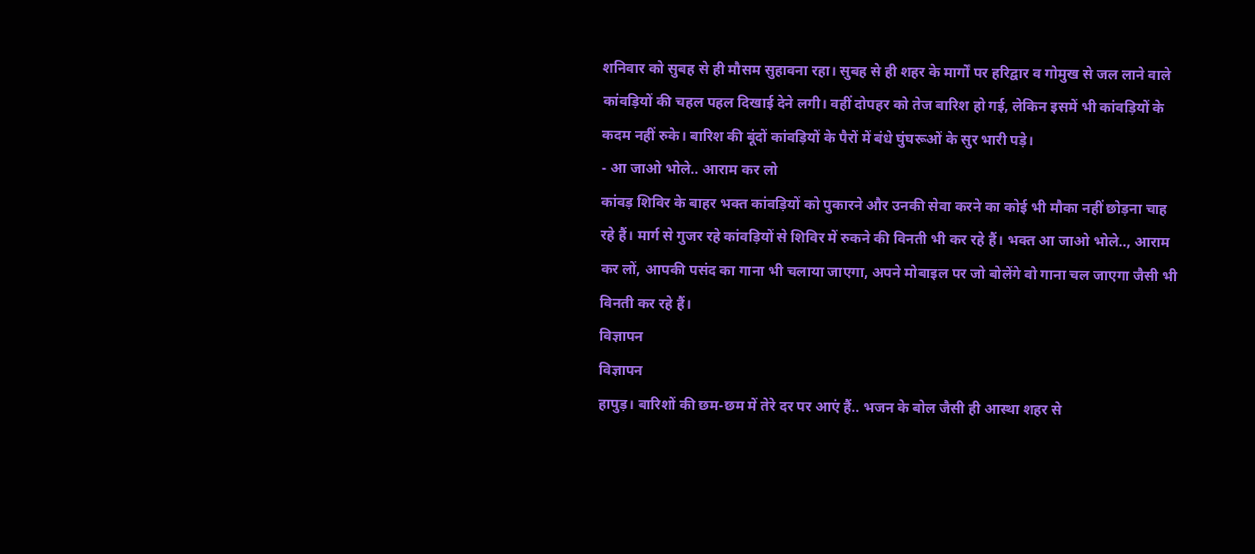शनिवार को सुबह से ही मौसम सुहावना रहा। सुबह से ही शहर के मार्गों पर हरिद्वार व गोमुख से जल लाने वाले कांवड़ियों की चहल पहल दिखाई देने लगी। वहीं दोपहर को तेज बारिश हो गई, लेकिन इसमें भी कांवड़ियों के कदम नहीं रुके। बारिश की बूंदों कांवड़ियों के पैरों में बंधे घुंघरूओं के सुर भारी पड़े।
- आ जाओ भोले.. आराम कर लो
कांवड़ शिविर के बाहर भक्त कांवड़ियों को पुकारने और उनकी सेवा करने का कोई भी मौका नहीं छोड़ना चाह रहे हैं। मार्ग से गुजर रहे कांवड़ियों से शिविर में रुकने की विनती भी कर रहे हैं। भक्त आ जाओ भोले.., आराम कर लों, आपकी पसंद का गाना भी चलाया जाएगा, अपने मोबाइल पर जो बोलेंगे वो गाना चल जाएगा जैसी भी विनती कर रहे हैं।
विज्ञापन
विज्ञापन
हापुड़। बारिशों की छम-छम में तेरे दर पर आएं हैं.. भजन के बोल जैसी ही आस्था शहर से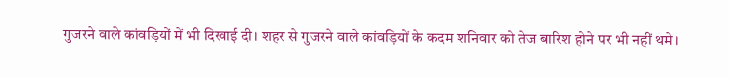गुजरने वाले कांवड़ियों में भी दिखाई दी। शहर से गुजरने वाले कांवड़ियों के कदम शनिवार को तेज बारिश होने पर भी नहीं थमे।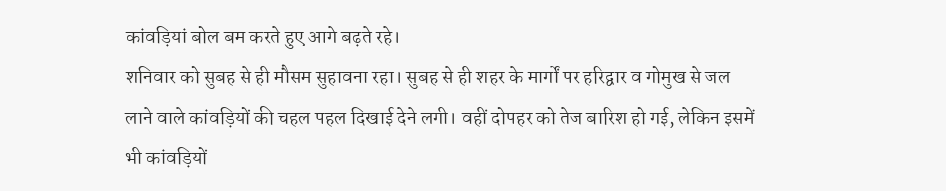कांवड़ियां बोल बम करते हुए आगे बढ़ते रहे।
शनिवार को सुबह से ही मौसम सुहावना रहा। सुबह से ही शहर के मार्गों पर हरिद्वार व गोमुख से जल लाने वाले कांवड़ियों की चहल पहल दिखाई देने लगी। वहीं दोपहर को तेज बारिश हो गई, लेकिन इसमें भी कांवड़ियों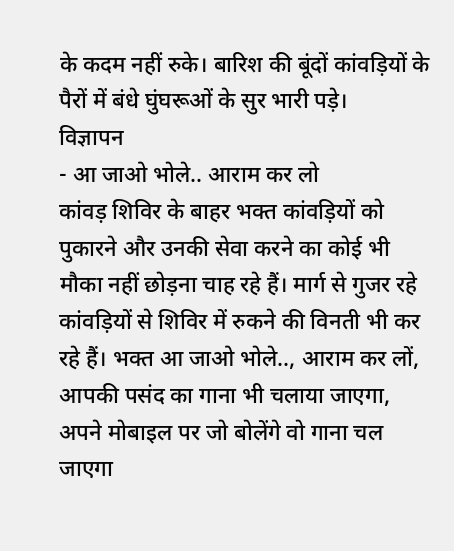के कदम नहीं रुके। बारिश की बूंदों कांवड़ियों के पैरों में बंधे घुंघरूओं के सुर भारी पड़े।
विज्ञापन
- आ जाओ भोले.. आराम कर लो
कांवड़ शिविर के बाहर भक्त कांवड़ियों को पुकारने और उनकी सेवा करने का कोई भी मौका नहीं छोड़ना चाह रहे हैं। मार्ग से गुजर रहे कांवड़ियों से शिविर में रुकने की विनती भी कर रहे हैं। भक्त आ जाओ भोले.., आराम कर लों, आपकी पसंद का गाना भी चलाया जाएगा, अपने मोबाइल पर जो बोलेंगे वो गाना चल जाएगा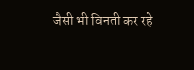जैसी भी विनती कर रहे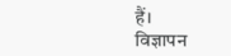हैं।
विज्ञापन